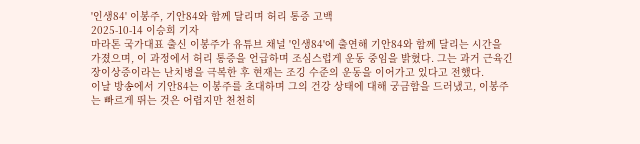'인생84' 이봉주, 기안84와 함께 달리며 허리 통증 고백
2025-10-14 이승희 기자
마라톤 국가대표 출신 이봉주가 유튜브 채널 '인생84'에 출연해 기안84와 함께 달리는 시간을 가졌으며, 이 과정에서 허리 통증을 언급하며 조심스럽게 운동 중임을 밝혔다. 그는 과거 근육긴장이상증이라는 난치병을 극복한 후 현재는 조깅 수준의 운동을 이어가고 있다고 전했다.
이날 방송에서 기안84는 이봉주를 초대하며 그의 건강 상태에 대해 궁금함을 드러냈고, 이봉주는 빠르게 뛰는 것은 어렵지만 천천히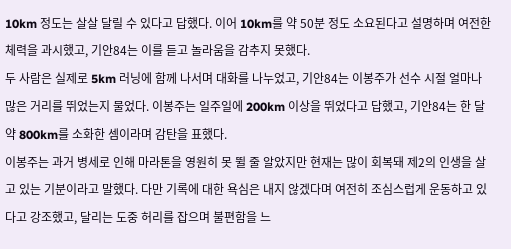10km 정도는 살살 달릴 수 있다고 답했다. 이어 10km를 약 50분 정도 소요된다고 설명하며 여전한 체력을 과시했고, 기안84는 이를 듣고 놀라움을 감추지 못했다.
두 사람은 실제로 5km 러닝에 함께 나서며 대화를 나누었고, 기안84는 이봉주가 선수 시절 얼마나 많은 거리를 뛰었는지 물었다. 이봉주는 일주일에 200km 이상을 뛰었다고 답했고, 기안84는 한 달 약 800km를 소화한 셈이라며 감탄을 표했다.
이봉주는 과거 병세로 인해 마라톤을 영원히 못 뛸 줄 알았지만 현재는 많이 회복돼 제2의 인생을 살고 있는 기분이라고 말했다. 다만 기록에 대한 욕심은 내지 않겠다며 여전히 조심스럽게 운동하고 있다고 강조했고, 달리는 도중 허리를 잡으며 불편함을 느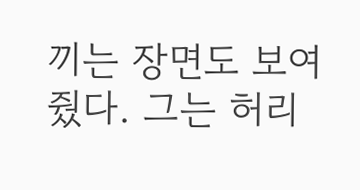끼는 장면도 보여줬다. 그는 허리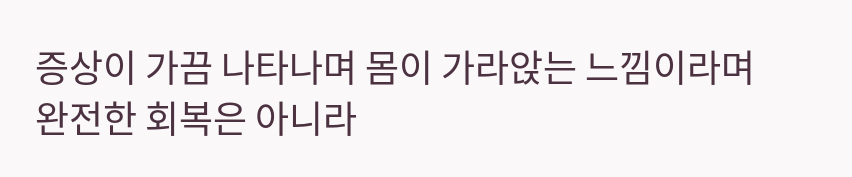증상이 가끔 나타나며 몸이 가라앉는 느낌이라며 완전한 회복은 아니라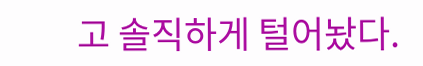고 솔직하게 털어놨다.